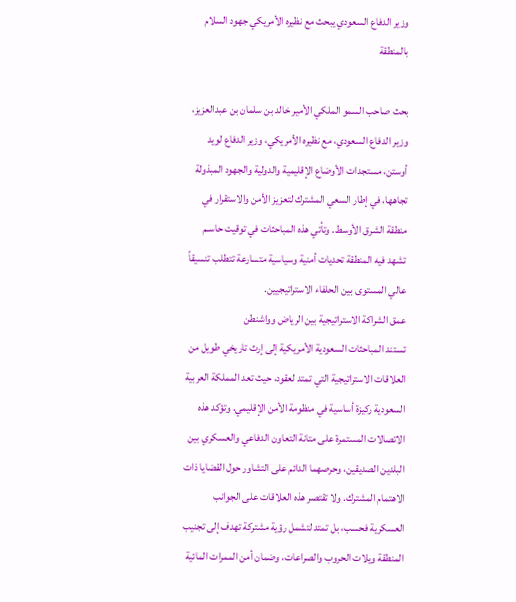وزير الدفاع السعودي يبحث مع نظيره الأمريكي جهود السلام بالمنطقة

بحث صاحب السمو الملكي الأمير خالد بن سلمان بن عبدالعزيز، وزير الدفاع السعودي، مع نظيره الأمريكي، وزير الدفاع لويد أوستن، مستجدات الأوضاع الإقليمية والدولية والجهود المبذولة تجاهها، في إطار السعي المشترك لتعزيز الأمن والاستقرار في منطقة الشرق الأوسط. وتأتي هذه المباحثات في توقيت حاسـم تشهد فيه المنطقة تحديات أمنية وسياسية متسارعة تتطلب تنسيقاً عالي المستوى بين الحلفاء الاستراتيجيين.
عمق الشراكة الاستراتيجية بين الرياض وواشنطن
تستند المباحثات السعودية الأمريكية إلى إرث تاريخي طويل من العلاقات الاستراتيجية التي تمتد لعقود، حيث تعد المملكة العربية السعودية ركيزة أساسية في منظومة الأمن الإقليمي. وتؤكد هذه الاتصالات المستمرة على متانة التعاون الدفاعي والعسكري بين البلدين الصديقين، وحرصهما الدائم على التشاور حول القضايا ذات الاهتمام المشترك. ولا تقتصر هذه العلاقات على الجوانب العسكرية فحسب، بل تمتد لتشمل رؤية مشتركة تهدف إلى تجنيب المنطقة ويلات الحروب والصراعات، وضمان أمن الممرات المائية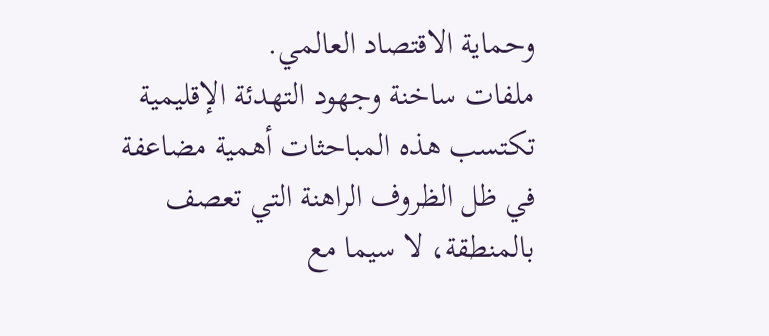وحماية الاقتصاد العالمي.
ملفات ساخنة وجهود التهدئة الإقليمية
تكتسب هذه المباحثات أهمية مضاعفة في ظل الظروف الراهنة التي تعصف بالمنطقة، لا سيما مع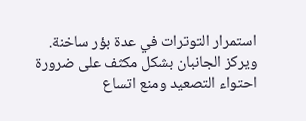استمرار التوترات في عدة بؤر ساخنة. ويركز الجانبان بشكل مكثف على ضرورة احتواء التصعيد ومنع اتساع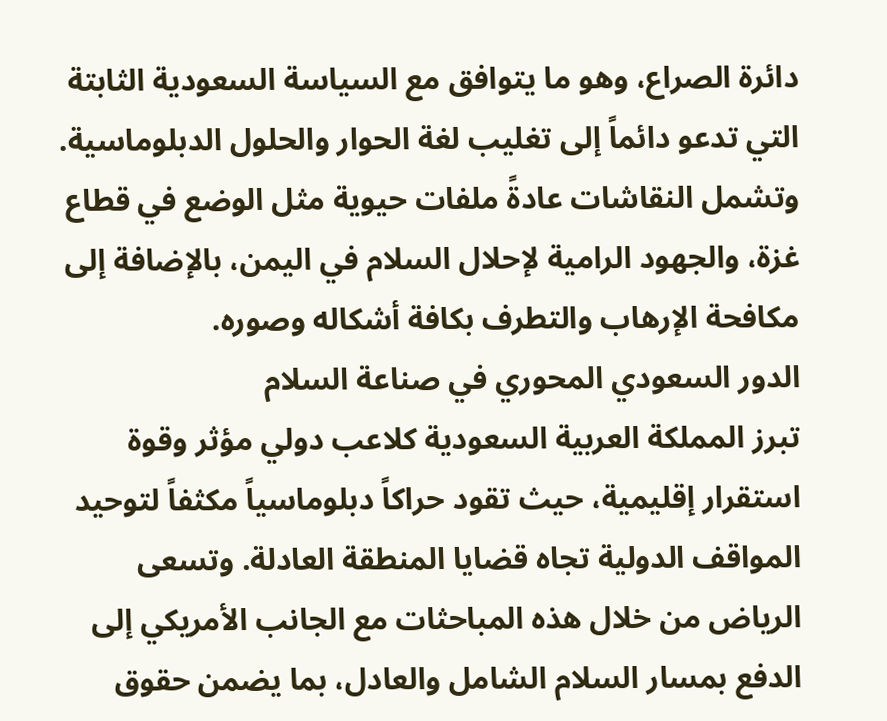دائرة الصراع، وهو ما يتوافق مع السياسة السعودية الثابتة التي تدعو دائماً إلى تغليب لغة الحوار والحلول الدبلوماسية. وتشمل النقاشات عادةً ملفات حيوية مثل الوضع في قطاع غزة، والجهود الرامية لإحلال السلام في اليمن، بالإضافة إلى مكافحة الإرهاب والتطرف بكافة أشكاله وصوره.
الدور السعودي المحوري في صناعة السلام
تبرز المملكة العربية السعودية كلاعب دولي مؤثر وقوة استقرار إقليمية، حيث تقود حراكاً دبلوماسياً مكثفاً لتوحيد المواقف الدولية تجاه قضايا المنطقة العادلة. وتسعى الرياض من خلال هذه المباحثات مع الجانب الأمريكي إلى الدفع بمسار السلام الشامل والعادل، بما يضمن حقوق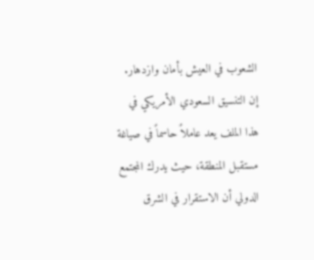الشعوب في العيش بأمان وازدهار. إن التنسيق السعودي الأمريكي في هذا الملف يعد عاملاً حاسماً في صياغة مستقبل المنطقة، حيث يدرك المجتمع الدولي أن الاستقرار في الشرق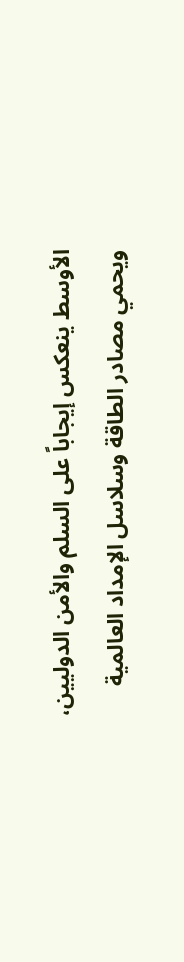الأوسط ينعكس إيجاباً على السلم والأمن الدوليين، ويحمي مصادر الطاقة وسلاسل الإمداد العالمية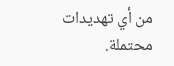من أي تهديدات محتملة.